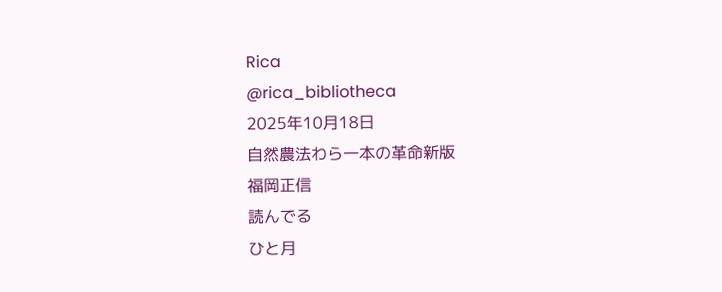Rica
@rica_bibliotheca
2025年10月18日
自然農法わら一本の革命新版
福岡正信
読んでる
ひと月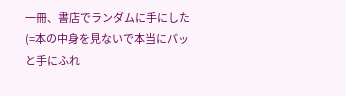一冊、書店でランダムに手にした(=本の中身を見ないで本当にパッと手にふれ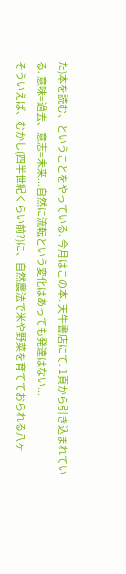た)本を読む、ということをやっている. 今月はこの本. 天牛書店にて. 1頁から引き込まれている. 意味=過去、意志=未来...自然に流転という変化はあっても発達はない...
そういえば、むかし(四半世紀くらい前?)に、自然農法で米や野菜を育てておられる八ヶ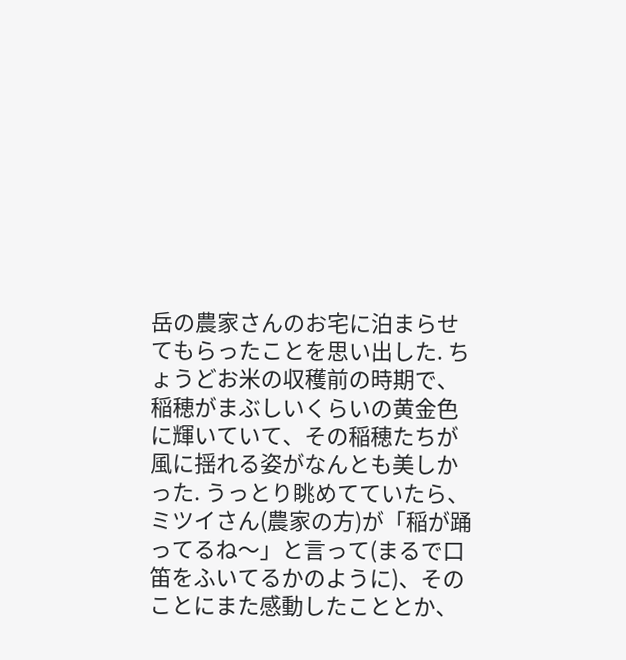岳の農家さんのお宅に泊まらせてもらったことを思い出した. ちょうどお米の収穫前の時期で、稲穂がまぶしいくらいの黄金色に輝いていて、その稲穂たちが風に揺れる姿がなんとも美しかった. うっとり眺めてていたら、ミツイさん(農家の方)が「稲が踊ってるね〜」と言って(まるで口笛をふいてるかのように)、そのことにまた感動したこととか、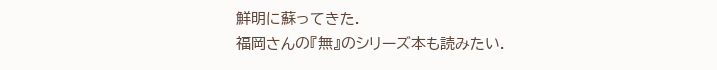鮮明に蘇ってきた.
福岡さんの『無』のシリーズ本も読みたい.